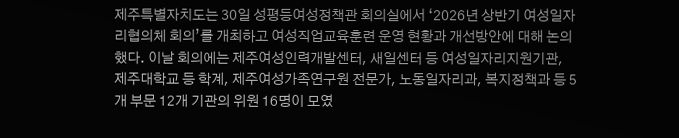제주특별자치도는 30일 성평등여성정책관 회의실에서 ‘2026년 상반기 여성일자리협의체 회의’를 개최하고 여성직업교육훈련 운영 현황과 개선방안에 대해 논의했다. 이날 회의에는 제주여성인력개발센터, 새일센터 등 여성일자리지원기관, 제주대학교 등 학계, 제주여성가족연구원 전문가, 노동일자리과, 복지정책과 등 5개 부문 12개 기관의 위원 16명이 모였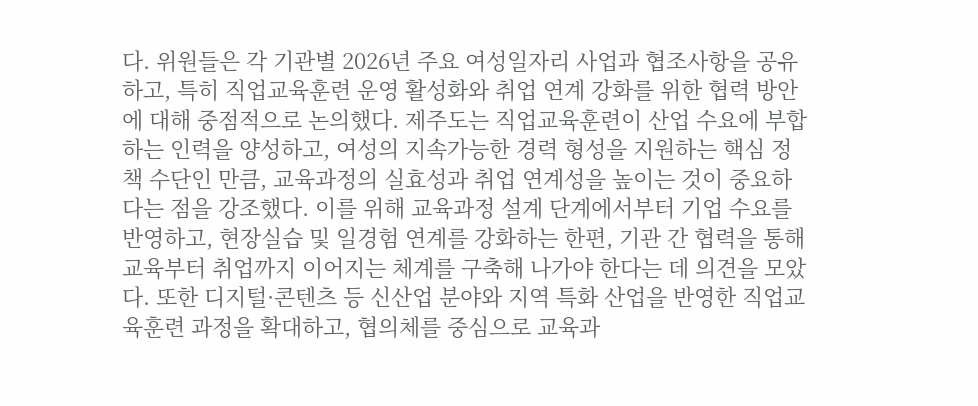다. 위원들은 각 기관별 2026년 주요 여성일자리 사업과 협조사항을 공유하고, 특히 직업교육훈련 운영 활성화와 취업 연계 강화를 위한 협력 방안에 대해 중점적으로 논의했다. 제주도는 직업교육훈련이 산업 수요에 부합하는 인력을 양성하고, 여성의 지속가능한 경력 형성을 지원하는 핵심 정책 수단인 만큼, 교육과정의 실효성과 취업 연계성을 높이는 것이 중요하다는 점을 강조했다. 이를 위해 교육과정 설계 단계에서부터 기업 수요를 반영하고, 현장실습 및 일경험 연계를 강화하는 한편, 기관 간 협력을 통해 교육부터 취업까지 이어지는 체계를 구축해 나가야 한다는 데 의견을 모았다. 또한 디지털·콘텐츠 등 신산업 분야와 지역 특화 산업을 반영한 직업교육훈련 과정을 확대하고, 협의체를 중심으로 교육과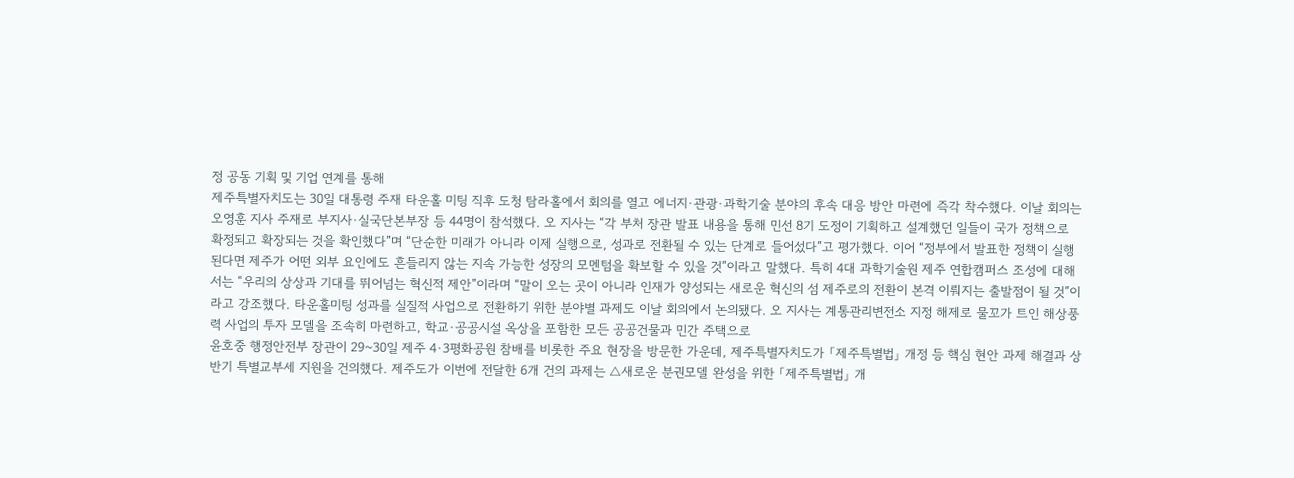정 공동 기획 및 기업 연계를 통해
제주특별자치도는 30일 대통령 주재 타운홀 미팅 직후 도청 탐라홀에서 회의를 열고 에너지·관광·과학기술 분야의 후속 대응 방안 마련에 즉각 착수했다. 이날 회의는 오영훈 지사 주재로 부지사·실국단본부장 등 44명이 참석했다. 오 지사는 “각 부처 장관 발표 내용을 통해 민선 8기 도정이 기획하고 설계했던 일들이 국가 정책으로 확정되고 확장되는 것을 확인했다”며 “단순한 미래가 아니라 이제 실행으로, 성과로 전환될 수 있는 단계로 들어섰다”고 평가했다. 이어 “정부에서 발표한 정책이 실행된다면 제주가 어떤 외부 요인에도 흔들리지 않는 지속 가능한 성장의 모멘텀을 확보할 수 있을 것”이라고 말했다. 특히 4대 과학기술원 제주 연합캠퍼스 조성에 대해서는 “우리의 상상과 기대를 뛰어넘는 혁신적 제안”이라며 “말이 오는 곳이 아니라 인재가 양성되는 새로운 혁신의 섬 제주로의 전환이 본격 이뤄지는 출발점이 될 것”이라고 강조했다. 타운홀미팅 성과를 실질적 사업으로 전환하기 위한 분야별 과제도 이날 회의에서 논의됐다. 오 지사는 계통관리변전소 지정 해제로 물꼬가 트인 해상풍력 사업의 투자 모델을 조속히 마련하고, 학교·공공시설 옥상을 포함한 모든 공공건물과 민간 주택으로
윤호중 행정안전부 장관이 29~30일 제주 4·3평화공원 참배를 비롯한 주요 현장을 방문한 가운데, 제주특별자치도가 「제주특별법」 개정 등 핵심 현안 과제 해결과 상반기 특별교부세 지원을 건의했다. 제주도가 이번에 전달한 6개 건의 과제는 △새로운 분권모델 완성을 위한 「제주특별법」 개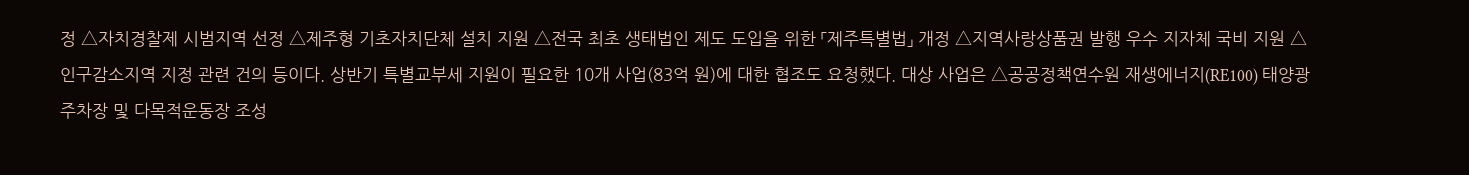정 △자치경찰제 시범지역 선정 △제주형 기초자치단체 설치 지원 △전국 최초 생태법인 제도 도입을 위한 「제주특별법」 개정 △지역사랑상품권 발행 우수 지자체 국비 지원 △인구감소지역 지정 관련 건의 등이다. 상반기 특별교부세 지원이 필요한 10개 사업(83억 원)에 대한 협조도 요청했다. 대상 사업은 △공공정책연수원 재생에너지(RE100) 태양광 주차장 및 다목적운동장 조성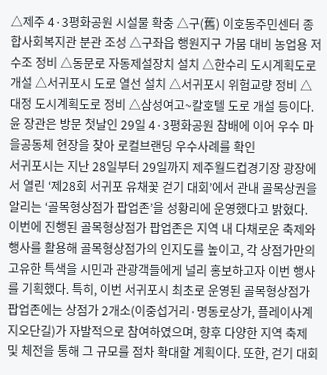△제주 4·3평화공원 시설물 확충 △구(舊) 이호동주민센터 종합사회복지관 분관 조성 △구좌읍 행원지구 가뭄 대비 농업용 저수조 정비 △동문로 자동제설장치 설치 △한수리 도시계획도로 개설 △서귀포시 도로 열선 설치 △서귀포시 위험교량 정비 △대정 도시계획도로 정비 △삼성여고~칼호텔 도로 개설 등이다. 윤 장관은 방문 첫날인 29일 4·3평화공원 참배에 이어 우수 마을공동체 현장을 찾아 로컬브랜딩 우수사례를 확인
서귀포시는 지난 28일부터 29일까지 제주월드컵경기장 광장에서 열린 ‘제28회 서귀포 유채꽃 걷기 대회’에서 관내 골목상권을 알리는 ‘골목형상점가 팝업존’을 성황리에 운영했다고 밝혔다. 이번에 진행된 골목형상점가 팝업존은 지역 내 다채로운 축제와 행사를 활용해 골목형상점가의 인지도를 높이고, 각 상점가만의 고유한 특색을 시민과 관광객들에게 널리 홍보하고자 이번 행사를 기획했다. 특히, 이번 서귀포시 최초로 운영된 골목형상점가 팝업존에는 상점가 2개소(이중섭거리·명동로상가, 플레이사계 지오단길)가 자발적으로 참여하였으며, 향후 다양한 지역 축제 및 체전을 통해 그 규모를 점차 확대할 계획이다. 또한, 걷기 대회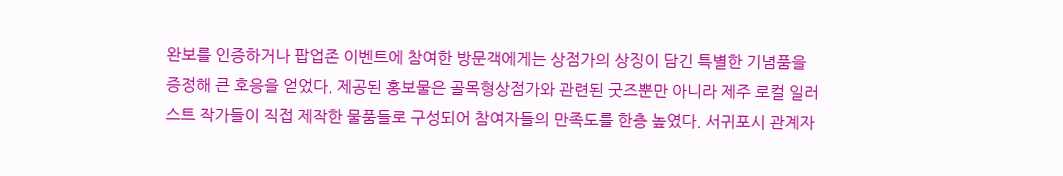완보를 인증하거나 팝업존 이벤트에 참여한 방문객에게는 상점가의 상징이 담긴 특별한 기념품을 증정해 큰 호응을 얻었다. 제공된 홍보물은 골목형상점가와 관련된 굿즈뿐만 아니라 제주 로컬 일러스트 작가들이 직접 제작한 물품들로 구성되어 참여자들의 만족도를 한층 높였다. 서귀포시 관계자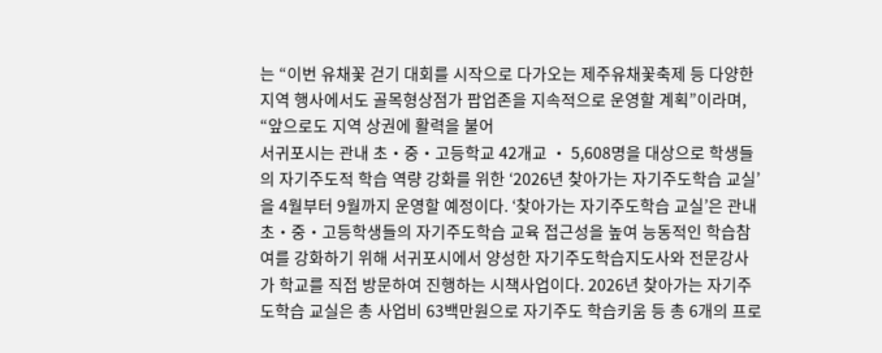는 “이번 유채꽃 걷기 대회를 시작으로 다가오는 제주유채꽃축제 등 다양한 지역 행사에서도 골목형상점가 팝업존을 지속적으로 운영할 계획”이라며, “앞으로도 지역 상권에 활력을 불어
서귀포시는 관내 초‧중‧고등학교 42개교 ‧ 5,608명을 대상으로 학생들의 자기주도적 학습 역량 강화를 위한 ‘2026년 찾아가는 자기주도학습 교실’을 4월부터 9월까지 운영할 예정이다. ‘찾아가는 자기주도학습 교실’은 관내 초‧중‧고등학생들의 자기주도학습 교육 접근성을 높여 능동적인 학습참여를 강화하기 위해 서귀포시에서 양성한 자기주도학습지도사와 전문강사가 학교를 직접 방문하여 진행하는 시책사업이다. 2026년 찾아가는 자기주도학습 교실은 총 사업비 63백만원으로 자기주도 학습키움 등 총 6개의 프로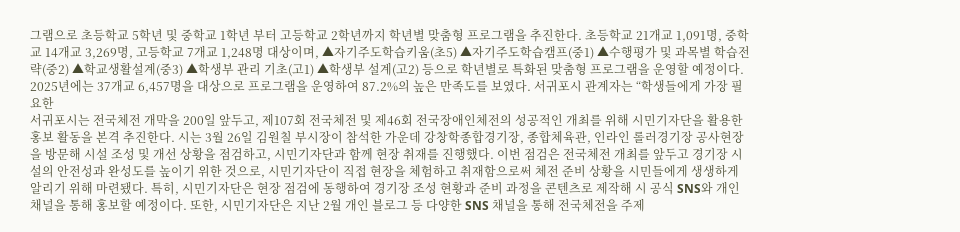그램으로 초등학교 5학년 및 중학교 1학년 부터 고등학교 2학년까지 학년별 맞춤형 프로그램을 추진한다. 초등학교 21개교 1,091명, 중학교 14개교 3,269명, 고등학교 7개교 1,248명 대상이며, ▲자기주도학습키움(초5) ▲자기주도학습캠프(중1) ▲수행평가 및 과목별 학습전략(중2) ▲학교생활설계(중3) ▲학생부 관리 기초(고1) ▲학생부 설계(고2) 등으로 학년별로 특화된 맞춤형 프로그램을 운영할 예정이다. 2025년에는 37개교 6,457명을 대상으로 프로그램을 운영하여 87.2%의 높은 만족도를 보였다. 서귀포시 관계자는 “학생들에게 가장 필요한
서귀포시는 전국체전 개막을 200일 앞두고, 제107회 전국체전 및 제46회 전국장애인체전의 성공적인 개최를 위해 시민기자단을 활용한 홍보 활동을 본격 추진한다. 시는 3월 26일 김원칠 부시장이 참석한 가운데 강창학종합경기장, 종합체육관, 인라인 롤러경기장 공사현장을 방문해 시설 조성 및 개선 상황을 점검하고, 시민기자단과 함께 현장 취재를 진행했다. 이번 점검은 전국체전 개최를 앞두고 경기장 시설의 안전성과 완성도를 높이기 위한 것으로, 시민기자단이 직접 현장을 체험하고 취재함으로써 체전 준비 상황을 시민들에게 생생하게 알리기 위해 마련됐다. 특히, 시민기자단은 현장 점검에 동행하여 경기장 조성 현황과 준비 과정을 콘텐츠로 제작해 시 공식 SNS와 개인 채널을 통해 홍보할 예정이다. 또한, 시민기자단은 지난 2월 개인 블로그 등 다양한 SNS 채널을 통해 전국체전을 주제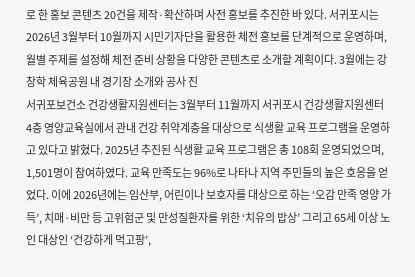로 한 홍보 콘텐츠 20건을 제작·확산하며 사전 홍보를 추진한 바 있다. 서귀포시는 2026년 3월부터 10월까지 시민기자단을 활용한 체전 홍보를 단계적으로 운영하며, 월별 주제를 설정해 체전 준비 상황을 다양한 콘텐츠로 소개할 계획이다. 3월에는 강창학 체육공원 내 경기장 소개와 공사 진
서귀포보건소 건강생활지원센터는 3월부터 11월까지 서귀포시 건강생활지원센터 4층 영양교육실에서 관내 건강 취약계층을 대상으로 식생활 교육 프로그램을 운영하고 있다고 밝혔다. 2025년 추진된 식생활 교육 프로그램은 총 108회 운영되었으며, 1,501명이 참여하였다. 교육 만족도는 96%로 나타나 지역 주민들의 높은 호응을 얻었다. 이에 2026년에는 임산부, 어린이나 보호자를 대상으로 하는 ‘오감 만족 영양 가득’, 치매·비만 등 고위험군 및 만성질환자를 위한 ‘치유의 밥상’ 그리고 65세 이상 노인 대상인 ‘건강하게 먹고팡’,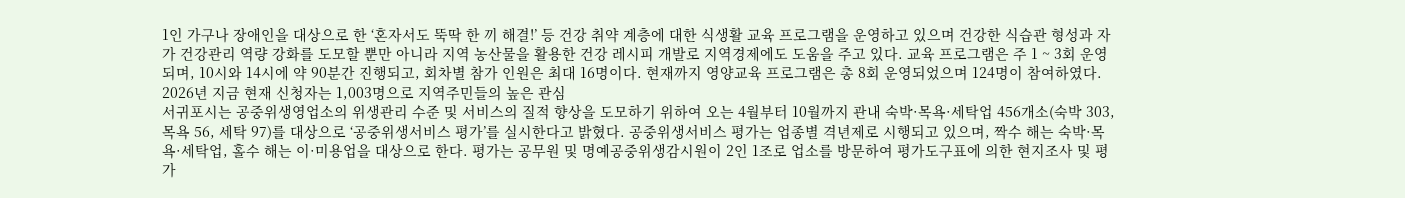1인 가구나 장애인을 대상으로 한 ‘혼자서도 뚝딱 한 끼 해결!’ 등 건강 취약 계층에 대한 식생활 교육 프로그램을 운영하고 있으며 건강한 식습관 형성과 자가 건강관리 역량 강화를 도모할 뿐만 아니라 지역 농산물을 활용한 건강 레시피 개발로 지역경제에도 도움을 주고 있다. 교육 프로그램은 주 1 ~ 3회 운영되며, 10시와 14시에 약 90분간 진행되고, 회차별 참가 인원은 최대 16명이다. 현재까지 영양교육 프로그램은 총 8회 운영되었으며 124명이 참여하였다. 2026년 지금 현재 신청자는 1,003명으로 지역주민들의 높은 관심
서귀포시는 공중위생영업소의 위생관리 수준 및 서비스의 질적 향상을 도모하기 위하여 오는 4월부터 10월까지 관내 숙박·목욕·세탁업 456개소(숙박 303, 목욕 56, 세탁 97)를 대상으로 ‘공중위생서비스 평가’를 실시한다고 밝혔다. 공중위생서비스 평가는 업종별 격년제로 시행되고 있으며, 짝수 해는 숙박·목욕·세탁업, 홀수 해는 이·미용업을 대상으로 한다. 평가는 공무원 및 명예공중위생감시원이 2인 1조로 업소를 방문하여 평가도구표에 의한 현지조사 및 평가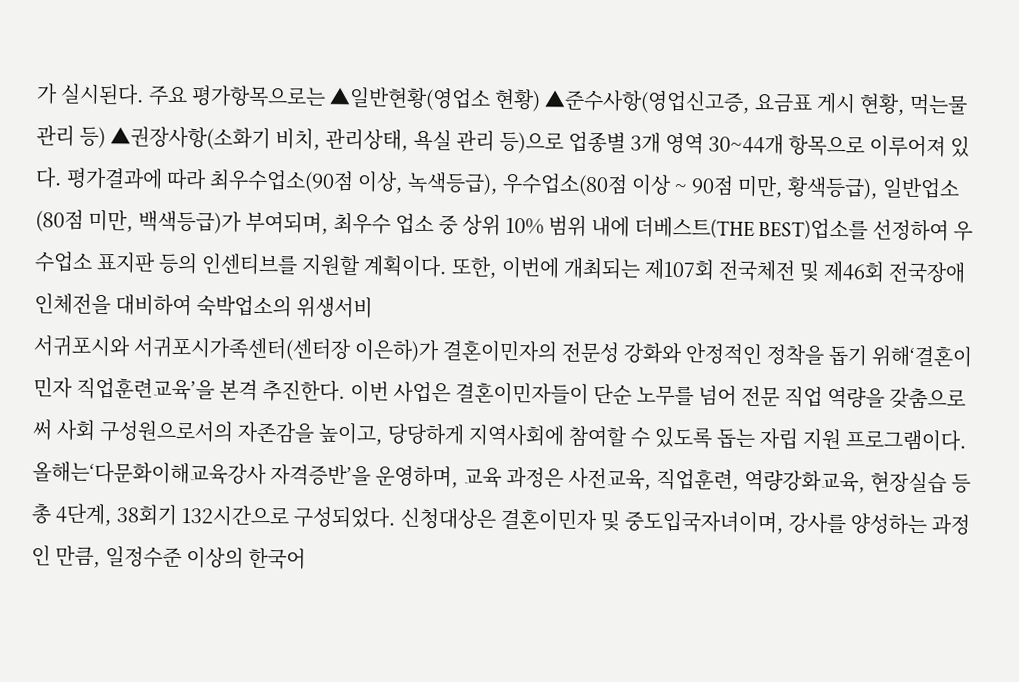가 실시된다. 주요 평가항목으로는 ▲일반현황(영업소 현황) ▲준수사항(영업신고증, 요금표 게시 현황, 먹는물 관리 등) ▲권장사항(소화기 비치, 관리상태, 욕실 관리 등)으로 업종별 3개 영역 30~44개 항목으로 이루어져 있다. 평가결과에 따라 최우수업소(90점 이상, 녹색등급), 우수업소(80점 이상 ~ 90점 미만, 황색등급), 일반업소(80점 미만, 백색등급)가 부여되며, 최우수 업소 중 상위 10% 범위 내에 더베스트(THE BEST)업소를 선정하여 우수업소 표지판 등의 인센티브를 지원할 계획이다. 또한, 이번에 개최되는 제107회 전국체전 및 제46회 전국장애인체전을 대비하여 숙박업소의 위생서비
서귀포시와 서귀포시가족센터(센터장 이은하)가 결혼이민자의 전문성 강화와 안정적인 정착을 돕기 위해‘결혼이민자 직업훈련교육’을 본격 추진한다. 이번 사업은 결혼이민자들이 단순 노무를 넘어 전문 직업 역량을 갖춤으로써 사회 구성원으로서의 자존감을 높이고, 당당하게 지역사회에 참여할 수 있도록 돕는 자립 지원 프로그램이다. 올해는‘다문화이해교육강사 자격증반’을 운영하며, 교육 과정은 사전교육, 직업훈련, 역량강화교육, 현장실습 등 총 4단계, 38회기 132시간으로 구성되었다. 신청대상은 결혼이민자 및 중도입국자녀이며, 강사를 양성하는 과정인 만큼, 일정수준 이상의 한국어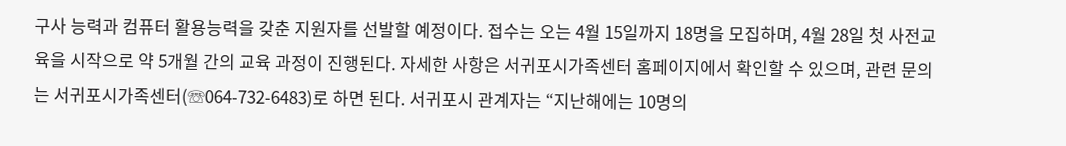구사 능력과 컴퓨터 활용능력을 갖춘 지원자를 선발할 예정이다. 접수는 오는 4월 15일까지 18명을 모집하며, 4월 28일 첫 사전교육을 시작으로 약 5개월 간의 교육 과정이 진행된다. 자세한 사항은 서귀포시가족센터 홈페이지에서 확인할 수 있으며, 관련 문의는 서귀포시가족센터(☏064-732-6483)로 하면 된다. 서귀포시 관계자는 “지난해에는 10명의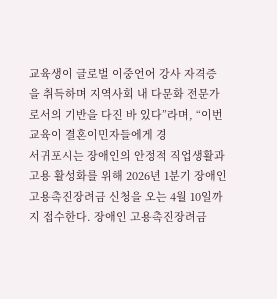교육생이 글로벌 이중언어 강사 자격증을 취득하며 지역사회 내 다문화 전문가로서의 기반을 다진 바 있다”라며, “이번 교육이 결혼이민자들에게 경
서귀포시는 장애인의 안정적 직업생활과 고용 활성화를 위해 2026년 1분기 장애인 고용촉진장려금 신청을 오는 4월 10일까지 접수한다. 장애인 고용촉진장려금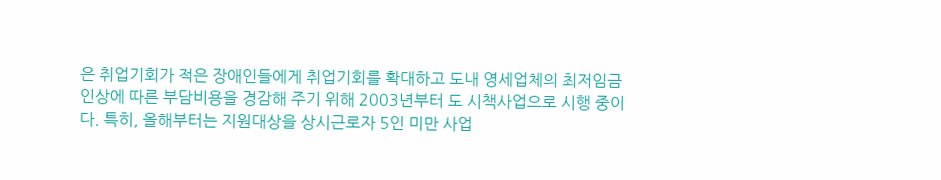은 취업기회가 적은 장애인들에게 취업기회를 확대하고 도내 영세업체의 최저임금인상에 따른 부담비용을 경감해 주기 위해 2003년부터 도 시책사업으로 시행 중이다. 특히, 올해부터는 지원대상을 상시근로자 5인 미만 사업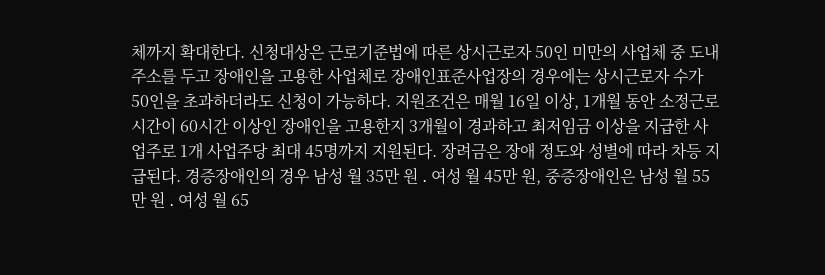체까지 확대한다. 신청대상은 근로기준법에 따른 상시근로자 50인 미만의 사업체 중 도내 주소를 두고 장애인을 고용한 사업체로 장애인표준사업장의 경우에는 상시근로자 수가 50인을 초과하더라도 신청이 가능하다. 지원조건은 매월 16일 이상, 1개월 동안 소정근로시간이 60시간 이상인 장애인을 고용한지 3개월이 경과하고 최저임금 이상을 지급한 사업주로 1개 사업주당 최대 45명까지 지원된다. 장려금은 장애 정도와 성별에 따라 차등 지급된다. 경증장애인의 경우 남성 월 35만 원 ․ 여성 월 45만 원, 중증장애인은 남성 월 55만 원 ․ 여성 월 65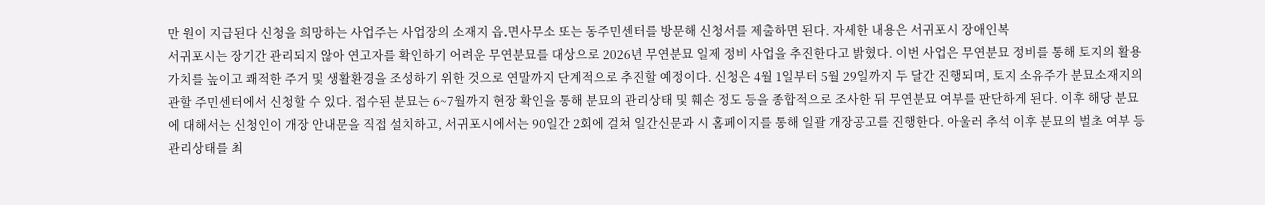만 원이 지급된다 신청을 희망하는 사업주는 사업장의 소재지 읍․면사무소 또는 동주민센터를 방문해 신청서를 제출하면 된다. 자세한 내용은 서귀포시 장애인복
서귀포시는 장기간 관리되지 않아 연고자를 확인하기 어려운 무연분묘를 대상으로 2026년 무연분묘 일제 정비 사업을 추진한다고 밝혔다. 이번 사업은 무연분묘 정비를 통해 토지의 활용 가치를 높이고 쾌적한 주거 및 생활환경을 조성하기 위한 것으로 연말까지 단계적으로 추진할 예정이다. 신청은 4월 1일부터 5월 29일까지 두 달간 진행되며, 토지 소유주가 분묘소재지의 관할 주민센터에서 신청할 수 있다. 접수된 분묘는 6~7월까지 현장 확인을 통해 분묘의 관리상태 및 훼손 정도 등을 종합적으로 조사한 뒤 무연분묘 여부를 판단하게 된다. 이후 해당 분묘에 대해서는 신청인이 개장 안내문을 직접 설치하고, 서귀포시에서는 90일간 2회에 걸쳐 일간신문과 시 홈페이지를 통해 일괄 개장공고를 진행한다. 아울러 추석 이후 분묘의 벌초 여부 등 관리상태를 최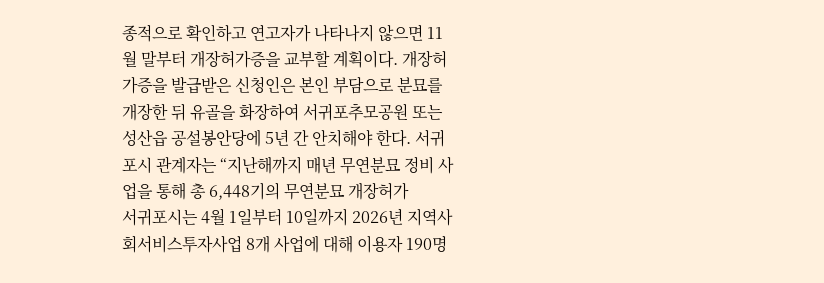종적으로 확인하고 연고자가 나타나지 않으면 11월 말부터 개장허가증을 교부할 계획이다. 개장허가증을 발급받은 신청인은 본인 부담으로 분묘를 개장한 뒤 유골을 화장하여 서귀포추모공원 또는 성산읍 공설봉안당에 5년 간 안치해야 한다. 서귀포시 관계자는 “지난해까지 매년 무연분묘 정비 사업을 통해 총 6,448기의 무연분묘 개장허가
서귀포시는 4월 1일부터 10일까지 2026년 지역사회서비스투자사업 8개 사업에 대해 이용자 190명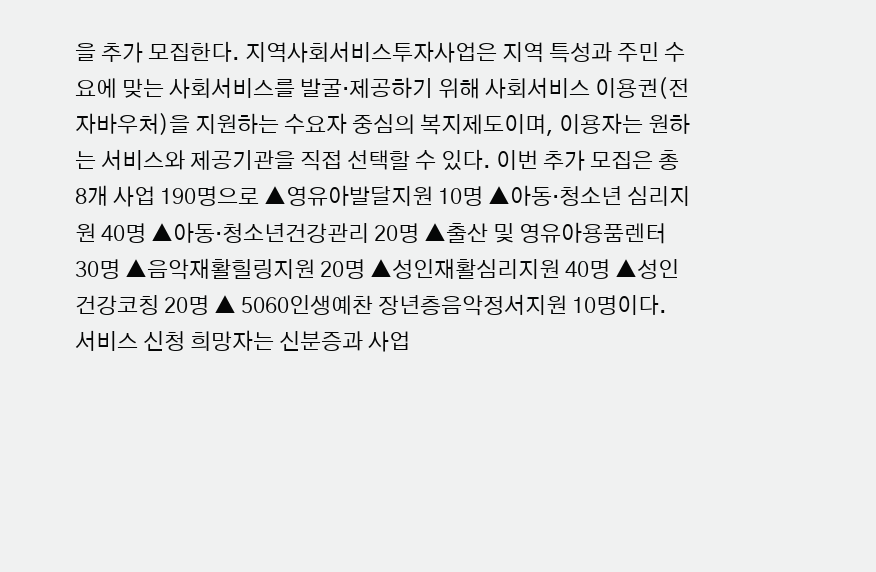을 추가 모집한다. 지역사회서비스투자사업은 지역 특성과 주민 수요에 맞는 사회서비스를 발굴·제공하기 위해 사회서비스 이용권(전자바우처)을 지원하는 수요자 중심의 복지제도이며, 이용자는 원하는 서비스와 제공기관을 직접 선택할 수 있다. 이번 추가 모집은 총 8개 사업 190명으로 ▲영유아발달지원 10명 ▲아동·청소년 심리지원 40명 ▲아동·청소년건강관리 20명 ▲출산 및 영유아용품렌터 30명 ▲음악재활힐링지원 20명 ▲성인재활심리지원 40명 ▲성인건강코칭 20명 ▲ 5060인생예찬 장년층음악정서지원 10명이다. 서비스 신청 희망자는 신분증과 사업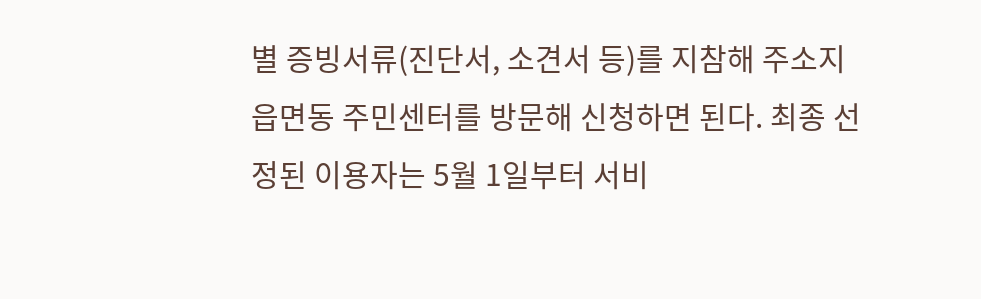별 증빙서류(진단서, 소견서 등)를 지참해 주소지 읍면동 주민센터를 방문해 신청하면 된다. 최종 선정된 이용자는 5월 1일부터 서비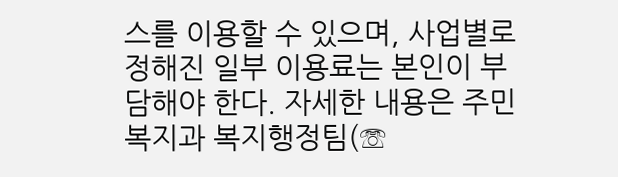스를 이용할 수 있으며, 사업별로 정해진 일부 이용료는 본인이 부담해야 한다. 자세한 내용은 주민복지과 복지행정팀(☏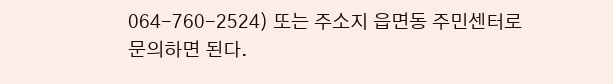064-760-2524) 또는 주소지 읍면동 주민센터로 문의하면 된다.